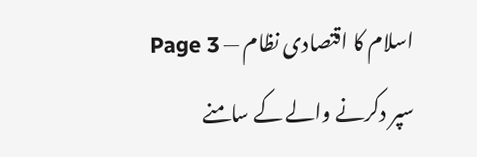اسلام کا اقتصادی نظام — Page 3
سپر دکرنے والے کے سامنے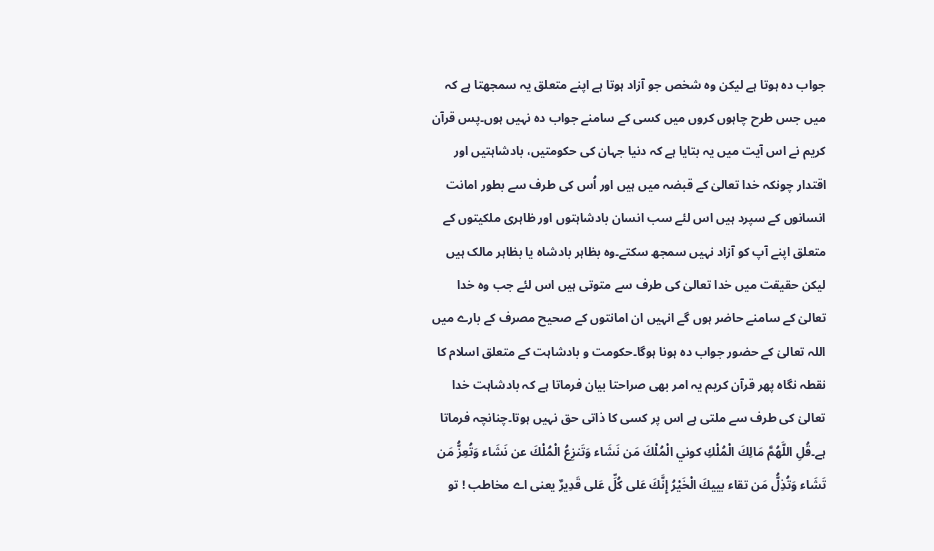جواب دہ ہوتا ہے لیکن وہ شخص جو آزاد ہوتا ہے اپنے متعلق یہ سمجھتا ہے کہ میں جس طرح چاہوں کروں میں کسی کے سامنے جواب دہ نہیں ہوں۔پس قرآن کریم نے اس آیت میں یہ بتایا ہے کہ دنیا جہان کی حکومتیں، بادشاہتیں اور اقتدار چونکہ خدا تعالیٰ کے قبضہ میں ہیں اور اُس کی طرف سے بطور امانت انسانوں کے سپرد ہیں اس لئے سب انسان بادشاہتوں اور ظاہری ملکیتوں کے متعلق اپنے آپ کو آزاد نہیں سمجھ سکتے۔وہ بظاہر بادشاہ یا بظاہر مالک ہیں لیکن حقیقت میں خدا تعالیٰ کی طرف سے متوتی ہیں اس لئے جب وہ خدا تعالیٰ کے سامنے حاضر ہوں گے انہیں ان امانتوں کے صحیح مصرف کے بارے میں اللہ تعالیٰ کے حضور جواب دہ ہونا ہوگا۔حکومت و بادشاہت کے متعلق اسلام کا نقطہ نگاہ پھر قرآن کریم یہ امر بھی صراحتا بیان فرماتا ہے کہ بادشاہت خدا تعالیٰ کی طرف سے ملتی ہے اس پر کسی کا ذاتی حق نہیں ہوتا۔چنانچہ فرماتا ہے۔قُلِ اللَّهُمَّ مَالِكَ الْمُلْكِ كوني الْمُلْكَ مَن نَشَاء وَتَنزِعُ الْمُلْكَ عن نَشَاء وَتُعِزُّ مَن تَشَاء وَتُذِلُّ مَن تقاء بييكَ الْخَيْرُ إِنَّكَ عَلى كُلِّ عَلى قَدِيرٌ یعنی اے مخاطب ! تو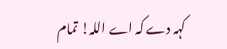کہہ دے کہ اے اللہ! تمام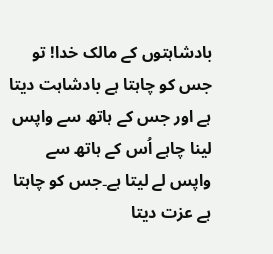بادشاہتوں کے مالک خدا! تو جس کو چاہتا ہے بادشاہت دیتا ہے اور جس کے ہاتھ سے واپس لینا چاہے اُس کے ہاتھ سے واپس لے لیتا ہے۔جس کو چاہتا ہے عزت دیتا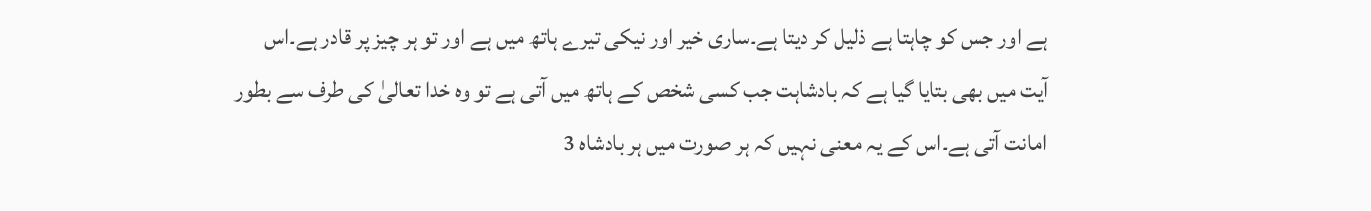ہے اور جس کو چاہتا ہے ذلیل کر دیتا ہے۔ساری خیر اور نیکی تیرے ہاتھ میں ہے اور تو ہر چیز پر قادر ہے۔اس آیت میں بھی بتایا گیا ہے کہ بادشاہت جب کسی شخص کے ہاتھ میں آتی ہے تو وہ خدا تعالیٰ کی طرف سے بطور امانت آتی ہے۔اس کے یہ معنی نہیں کہ ہر صورت میں ہر بادشاہ 3